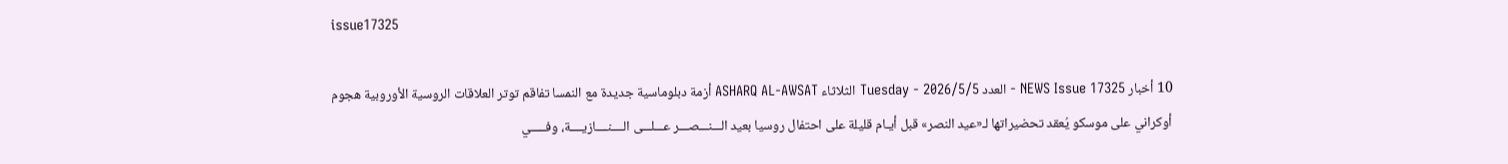issue17325

10 أخبار NEWS Issue 17325 - العدد Tuesday - 2026/5/5 الثلاثاء ASHARQ AL-AWSAT أزمة دبلوماسية جديدة مع النمسا تفاقم توتر العلاقات الروسية الأوروبية هجوم أوكراني على موسكو يُعقد تحضيراتها لـ«عيد النصر» قبل أيـام قليلة على احتفال روسيا بعيد الـــنـــصـــر عـــلـــى الــــنــــازيــــة، وفـــــي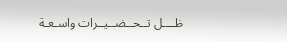ظــــل تــحــضــيــرات واسـعـة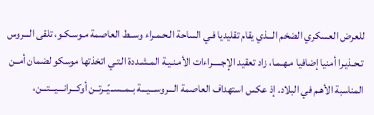للعرض العسكري الضخم الـــذي يقام تقليديا فـي الساحة الـحـمـراء وســط العاصمة مـوسـكـو، تلقى الـــروس تـحـذيـرا أمنيا إضافيا مـهـمـا، زاد تعقيد الإجـــــراءات الأمـنـيـة المـشـددة الـتـي اتخذتها موسكو لضمان أمــن المناسبة الأهـم في البلاد. إذ عكس استهداف العاصمة الـــروســـيـــة بــمــســيّــرتــن أوكـــرانـــيـــتـــن،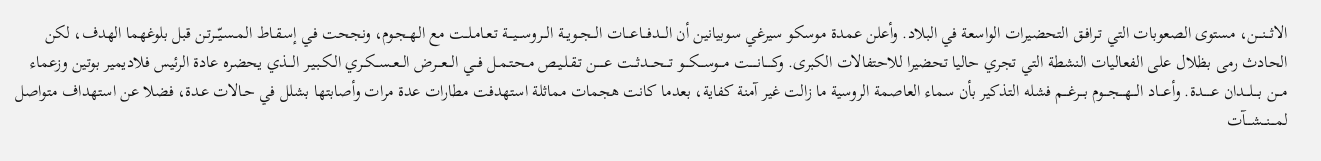الاثـــنـــن، مستوى الصعوبات التي تـرافـق التحضيرات الواسعة في البلاد. وأعلن عمدة موسكو سيرغي سوبيانين أن الـــدفـــاعـــات الــجــويــة الـــروســـيـــة تـعـامـلــت مع الـهـجـوم، ونجحت فـي إسـقـاط المـسـيّــرتـن قبل بلوغهما الهدف، لكن الحادث رمى بظلال على الفعاليات النشطة التي تجري حاليا تحضيرا للاحتفالات الكبرى. وكـــــانـــــت مـــوســـكـــو تـــحـــدثـــت عـــــن تـقـلـيـص مـحـتـمـل فـــي الـــعـــرض الــعــســكــري الـكـبـيـر الـــذي يحضره عادة الرئيس فلاديمير بوتين وزعماء مـــن بـــلـــدان عـــــدة. وأعـــاد الـــهـــجـــوم بـــرغـــم فشله التذكير بأن سماء العاصمة الروسية ما زالت غير آمنة كفاية، بعدما كانت هجمات مماثلة استهدفت مطارات عدة مرات وأصابتها بشلل في حـالات عـدة، فضلا عن استهداف متواصل لمـــنـــشـــآت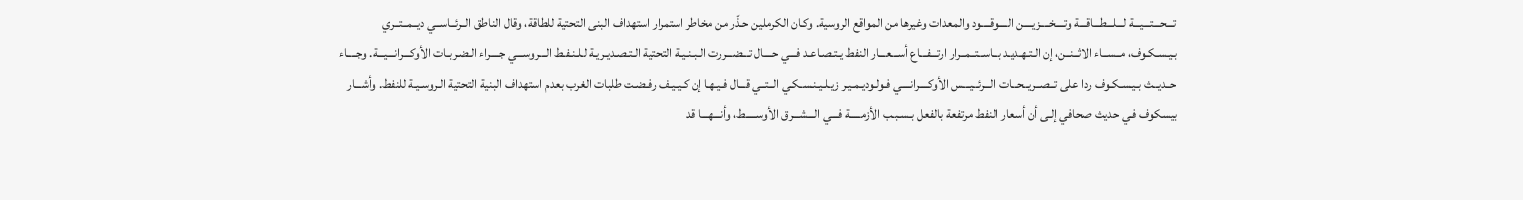تـــحـــتـــيـــة لـــلـــطـــاقـــة وتــــخــــزيــــن الــــوقــــود والمعدات وغيرها من المواقع الروسية. وكـان الكرملين حـذّر من مخاطر استمرار استهداف البنى التحتية للطاقة، وقال الناطق الــرئــاســي ديــمــتــري بـيـسـكـوف، مــســاء الاثــنــن، إن الـتـهـديـد بــاســتــمــرار ارتـــفـــاع أســـعـــار النفط يـتـصـاعـد فـــي حــــال تـــضـــررت الـبـنـيـة التحتية الـتـصـديـريـة لـلـنـفـط الـــروســـي جــــراء الـضـربـات الأوكـــرانـــيـــة. وجــــاء حــديــث بـيـسـكـوف ردا على تــصــريــحــات الـــرئــيـــس الأوكــــرانــــي فـولـوديـمـيـر زيـلـيـنـسـكـي الــتــي قـــال فـيـهـا إن كـيـيـف رفـضـت طلبات الغرب بعدم استهداف البنية التحتية الـروسـيـة للنفط. وأشـــار بيسكوف فـي حديث صحافي إلـى أن أسعار النفط مرتفعة بالفعل بـسـبـب الأزمـــــة فـــي الـــشـــرق الأوســـــط، وأنـــهـــا قد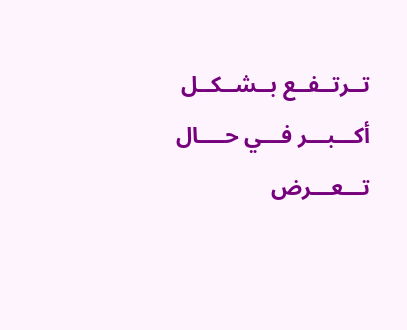تــرتــفــع بــشــكــل أكـــبـــر فـــي حــــال تـــعـــرض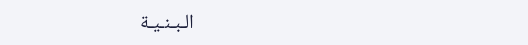الـبـنـيـة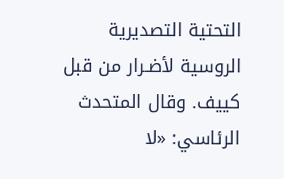التحتية التصديرية الروسية لأضـرار من قبل كييف. وقال المتحدث الرئاسي: «لا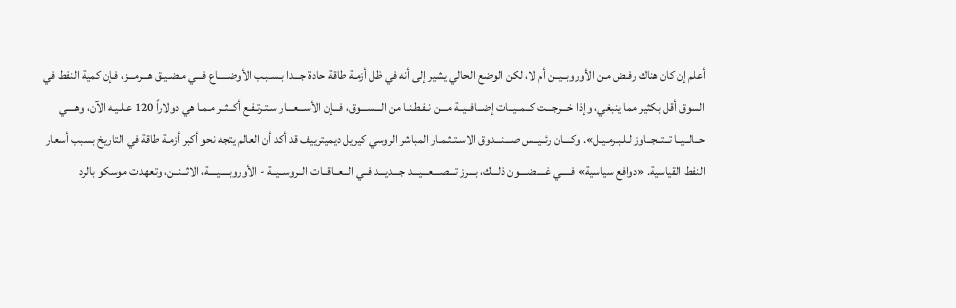أعلم إن كان هناك رفـض مـن الأوروبــيــن أم لا، لكن الوضع الحالي يشير إلى أنه في ظل أزمـة طاقة حادة جـــدا بـسـبـب الأوضـــــاع فـــي مـضـيـق هـــرمـــز، فـإن كمية النفط في السوق أقل بكثير مما ينبغي، وإذا خـــرجـــت كــمــيــات إضــافــيــة مـــن نـفـطـنـا من الـــســـوق، فـــإن الأســـعـــار سـتـرتـفـع أكــثــر مـمـا هي دولاراً 120 عـلـيـه الآن، وهــــي حــالــيــا تــتــجــاوز لـلـبـرمـيـل». وكــــان رئــيــس صـــنـــدوق الاسـتـثـمـار المباشر الروسي كيريل ديميترييف قد أكد أن العالم يتجه نحو أكبر أزمـة طاقة في التاريخ بسبب أسعار النفط القياسية. «دوافع سياسية» فـــــي غــــضــــون ذلـــك، بـــرز تـــصـــعـــيـــد جـــديـــد فــي الــعــاقــات الــروســيــة - الأوروبــــيــــة، الاثــنــن، وتعهدت موسكو بالرد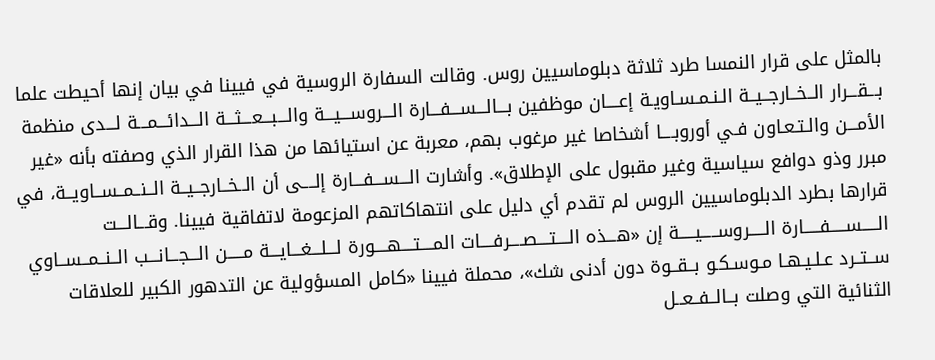بالمثل على قرار النمسا طرد ثلاثة دبلوماسيين روس. وقالت السفارة الروسية في فيينا في بيان إنها أحيطت علما بـــقـــرار الــخــارجــيــة الـنـمـسـاويـة إعــــان موظفين بـــالـــســـفـــارة الـــروســـيـــة والـــبـــعـــثـــة الـــدائـــمـــة لـــدى منظمة الأمـــن والـتـعـاون فـي أوروبــــا أشخاصا غير مرغوب بهم، معربة عن استيائها من هذا القرار الذي وصفته بأنه «غير مبرر وذو دوافع سياسية وغير مقبول على الإطلاق». وأشارت الـــســـفـــارة إلــــى أن الــخــارجــيــة الــنــمــســاويــة، في قرارها بطرد الدبلوماسيين الروس لم تقدم أي دليل على انتهاكاتهم المزعومة لاتفاقية فيينا. وقـــالـــت الـــــســـــفـــــارة الـــــروســـــيـــــة إن «هـــذه الــــتــــصــــرفــــات المــــتــــهــــورة لـــلـــغـــايـــة مـــــن الـــجـــانـــب الــنــمــســاوي ســتــرد عـلـيـهـا مـوسـكـو بــقــوة دون أدنى شك»، محملة فيينا «كامل المسؤولية عن التدهور الكبير للعلاقات الثنائية التي وصلت بــالــفــعــل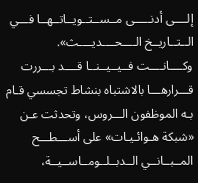إلــــى أدنـــــى مــســتــويــاتــهــا فـــي الــتــاريــخ الــــحــــديــــث». وكــــانــــت فــيــيــنــا قــــد بـــررت قـــرارهـــا بالاشتباه بنشاط تجسسي قـام بـه الموظفون الـــروس، وتحدثت عـن «شبكة هـوائـيـات» على أســـطـــح المــبــانــي الــدبــلــومــاســيــة،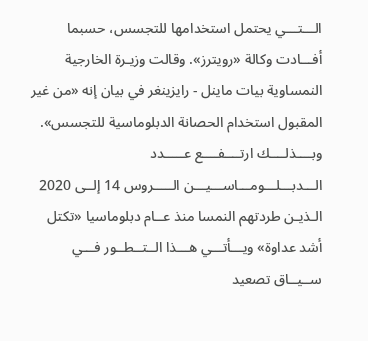الـــتـــي يحتمل استخدامها للتجسس، حسبما أفـــادت وكالة «رويترز». وقالت وزيـرة الخارجية النمساوية بيات ماينل - رايزينغر في بيان إنه «من غير المقبول استخدام الحصانة الدبلوماسية للتجسس». وبــــذلــــك ارتــــفــــع عـــــدد الـــدبـــلـــومـــاســـيـــن الـــــروس 14 إلــى 2020 الـذيـن طردتهم النمسا منذ عــام دبلوماسيا «تكتل أشد عداوة» ويـــأتـــي هـــذا الــتــطــور فـــي ســيــاق تصعيد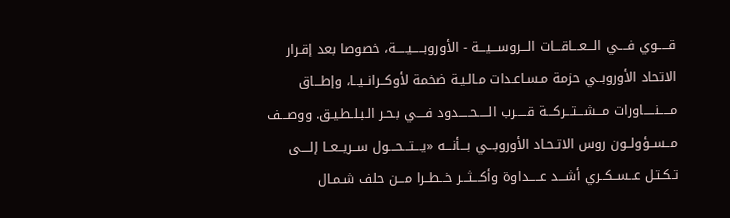قـــــوي فــــي الـــعـــاقـــات الـــروســـيـــة - الأوروبـــــيـــــة، خصوصا بعد إقـرار الاتحاد الأوروبــي حزمة مـسـاعـدات مـالـيـة ضخمة لأوكــرانــيــا، وإطـــاق مـــــنـــــاورات مـــشـــتـــركـــة قـــــرب الـــــحـــــدود فــــي بـحـر الـبـلـطـيـق. ووصـــف مــســؤولــون روس الاتـحـاد الأوروبـــي بـــأنـــه «يـــتـــحـــول ســريــعــا إلــــى تـكـتـل عــســكــري أشـــد عـــــداوة وأكـــثـــر خــطــرا مـــن حلف شـمـال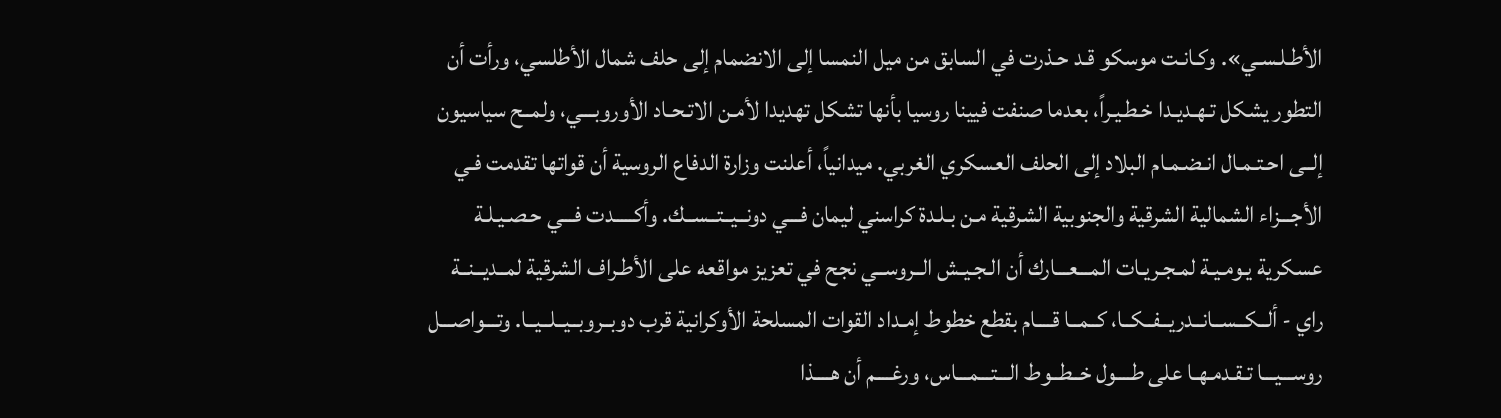الأطـلـسـي». وكـانـت موسكو قـد حـذرت في السابق من ميل النمسا إلى الانضمام إلى حلف شمال الأطلسي، ورأت أن التطور يشكل تـهـديـدا خـطـيـراً، بعدما صنفت فيينا روسيا بأنها تشكل تهديدا لأمـن الاتـحـاد الأوروبـــي، ولمــح سياسيون إلــى احـتـمـال انـضـمـام البلاد إلى الحلف العسكري الغربي. ميدانياً، أعلنت وزارة الدفاع الروسية أن قواتها تقدمت فـي الأجـــزاء الشمالية الشرقية والجنوبية الشرقية مـن بـلـدة كراسني ليمان فـــي دونــيــتــســك. وأكـــــدت فـــي حـصـيـلـة عسكرية يـومـيـة لمـجـريـات المـــعـــارك أن الـجـيـش الــروســي نجح في تعزيز مواقعه على الأطـراف الشرقية لمــديــنــة راي - ألــكــســانــدريــفــكــا، كــمــا قــــام بقطع خطوط إمـداد القوات المسلحة الأوكرانية قرب دوبــروبــيــلــيــا. وتـــواصـــل روســـيـــا تـقـدمـهـا على طــــول خــطــوط الـــتـــمـــاس، ورغــــم أن هــــذا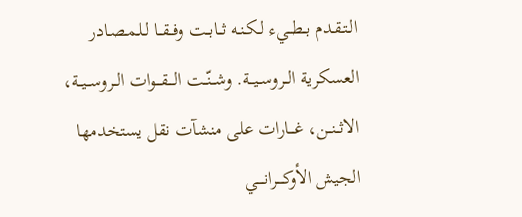الـتـقـدم بــطــيء لـكـنـه ثــابــت وفــقــا لـلـمـصـادر العسكرية الــروســيــة. وشــنّــت الـــقـــوات الــروســيــة، الاثــنــن، غـــارات على منشآت نقل يستخدمها الجيش الأوكــــرانــــي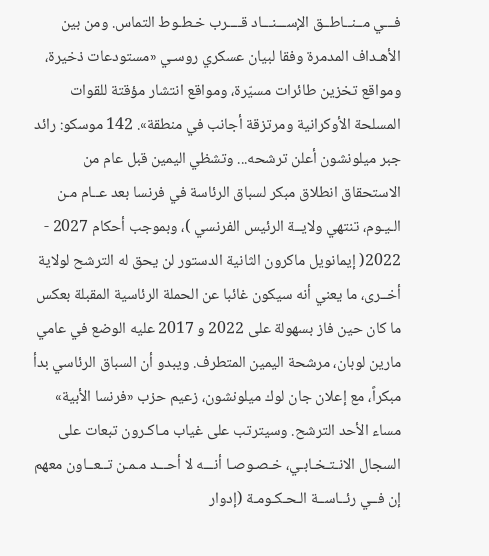فـــي مــنــاطــق الإســـنـــاد قــــرب خـطـوط التماس. ومن بين الأهـداف المدمرة وفقا لبيان عسكري روسـي «مستودعات ذخيرة، ومواقع تخزين طائرات مسيّرة، ومواقع انتشار مؤقتة للقوات المسلحة الأوكرانية ومرتزقة أجانب في منطقة». 142 موسكو: رائد جبر ميلونشون أعلن ترشحه... وتشظي اليمين قبل عام من الاستحقاق انطلاق مبكر لسباق الرئاسة في فرنسا بعد عــام مـن الـيـوم، تنتهي ولايــة الرئيس الفرنسي )، وبموجب أحكام 2027 - 2022( إيمانويل ماكرون الثانية الدستور لن يحق له الترشح لولاية أخــرى، ما يعني أنه سيكون غائبا عن الحملة الرئاسية المقبلة بعكس ما كان حين فاز بسهولة على 2022 و 2017 عليه الوضع في عامي مارين لوبان، مرشحة اليمين المتطرف. ويبدو أن السباق الرئاسي بدأ مبكراً، مع إعلان جان لوك ميلونشون، زعيم حزب «فرنسا الأبية» مساء الأحد الترشح. وسيترتب على غياب مـاكـرون تبعات على السجال الانـتـخـابـي، خـصـوصـا أنـــه لا أحـــد مـمـن تــعــاون معهم إن فــي رئــاســة الـحـكـومـة (إدوار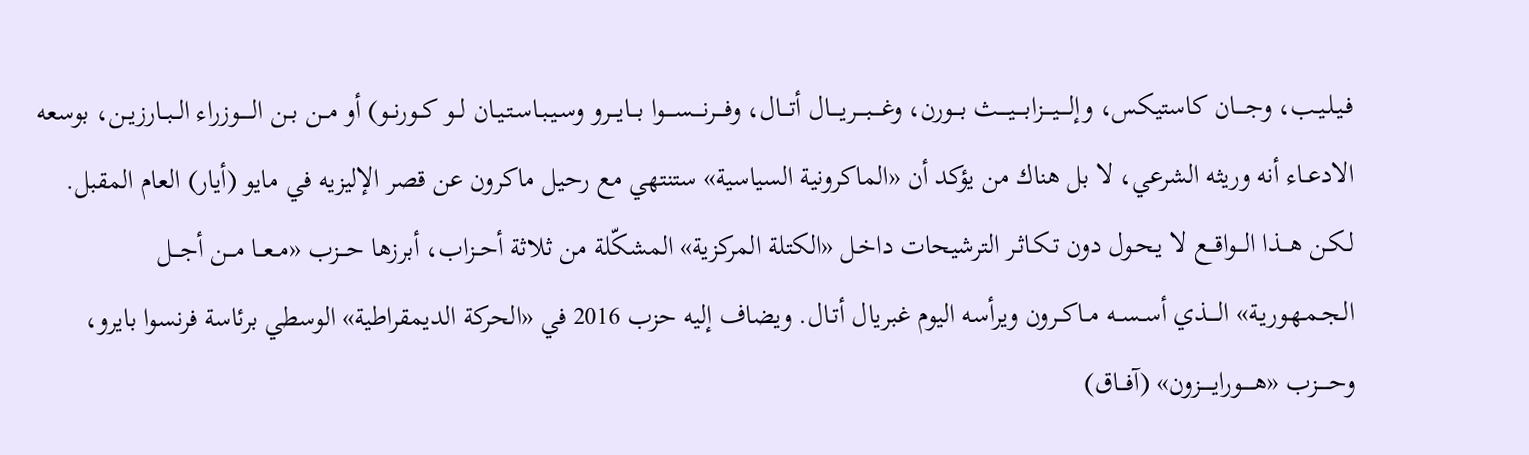فـيـلـيـب، وجــــان كاستيكس، وإلــــيــــزابــــيــــث بـــورن، وغــــبــــريــــال أتـــال، وفــــرنــــســــوا بـــايـــرو وسـيـبـاسـتـيـان لــو كــورنــو) أو مــن بــن الـــــوزراء الــبــارزيــن، بوسعه الادعــاء أنه وريثه الشرعي، لا بل هناك من يؤكد أن «الماكرونية السياسية» ستنتهي مع رحيل ماكرون عن قصر الإليزيه في مايو (أيار) العام المقبل. لـكـن هـــذا الـــواقـــع لا يـحـول دون تـكـاثـر الترشيحات داخـل «الكتلة المركزية» المشكّلة من ثلاثة أحــزاب، أبرزها حـــزب «مــعــا مـــن أجـــل الـجـمـهـوريـة» الــــذي أســســه مــاكــرون ويرأسه اليوم غبريال أتـال. ويضاف إليه حزب 2016 في «الحركة الديمقراطية» الوسطي برئاسة فرنسوا بايرو، وحـــــزب «هـــــورايـــــزون» (آفـــاق)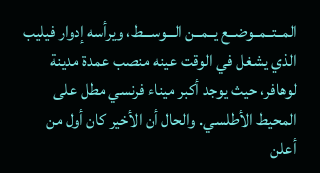المــتــمــوضــع يــمــن الـــوســـط، ويرأسه إدوار فيليب الذي يشغل في الوقت عينه منصب عمدة مدينة لوهافر، حيث يوجد أكبر ميناء فرنسي مطل على المحيط الأطلسي. والحال أن الأخير كان أول من أعلن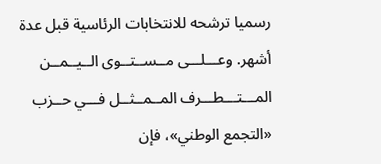رسميا ترشحه للانتخابات الرئاسية قبل عدة أشهر. وعـــلـــى مــســتــوى الــيــمــن المـــتـــطـــرف المــمــثــل فـــي حــزب «التجمع الوطني»، فإن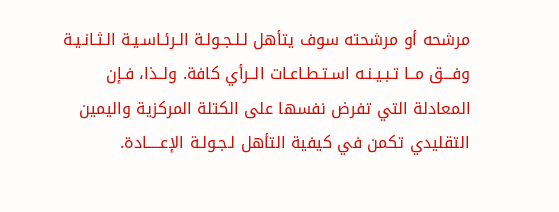مرشحه أو مرشحته سوف يتأهل لـلـجـولـة الـرئـاسـيـة الـثـانـيـة وفـــق مــا تـبـيـنـه اسـتـطـاعـات الــرأي كافة. ولــذا، فـإن المعادلة التي تفرض نفسها على الكتلة المركزية واليمين التقليدي تكمن في كيفية التأهل لـجـولـة الإعـــــادة.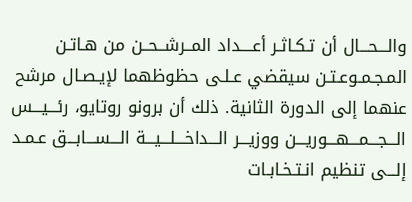والـــحـــال أن تـكـاثـر أعــــداد المــرشــحــن من هـاتـن المـجـمـوعـتـن سيقضي عـلـى حظوظهما لإيـصـال مرشح عنهما إلى الدورة الثانية. ذلك أن برونو روتايو، رئـــيـــس الـــجـــمـــهـــوريـــن ووزيـــر الـــداخـــلـــيـــة الـــســـابـــق عـمـد إلـــى تنظيم انـتـخـابـات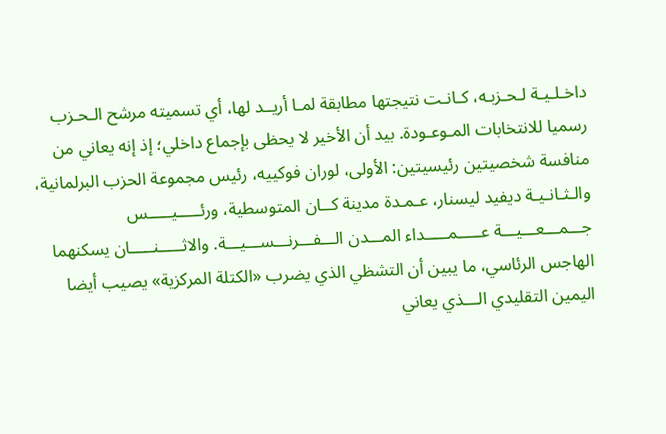داخـلـيـة لـحـزبـه، كـانـت نتيجتها مطابقة لمـا أريــد لها، أي تسميته مرشح الـحـزب رسميا للانتخابات المـوعـودة. بيد أن الأخير لا يحظى بإجماع داخلي؛ إذ إنه يعاني من منافسة شخصيتين رئيسيتين: الأولى، لوران فوكييه، رئيس مجموعة الحزب البرلمانية، والـثـانـيـة ديفيد ليسنار، عـمـدة مدينة كــان المتوسطية، ورئـــــيـــــس جـــمـــعـــيـــة عـــــمـــــداء المـــدن الـــفـــرنـــســـيـــة. والاثـــــنـــــان يسكنهما الهاجس الرئاسي، ما يبين أن التشظي الذي يضرب «الكتلة المركزية» يصيب أيضا اليمين التقليدي الـــذي يعاني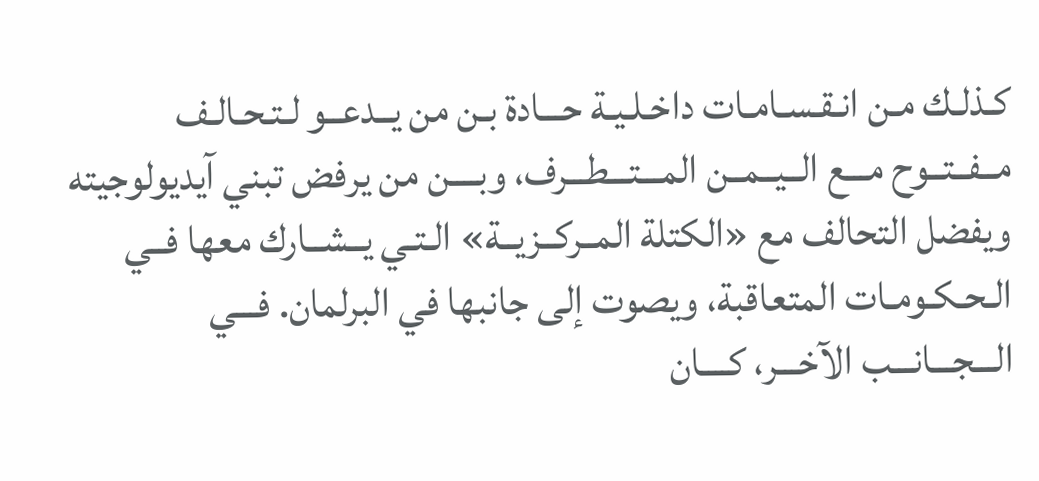كـذلـك مـن انـقـسـامـات داخـلـيـة حـــادة بـن من يــدعــو لـتـحـالـف مــفــتــوح مـــع الــيــمــن المـــتـــطـــرف، وبــــن من يرفض تبني آيديولوجيته ويفضل التحالف مع «الكتلة المــركــزيــة» الـتـي يــشــارك معها فــي الـحـكـومـات المتعاقبة، ويصوت إلى جانبها في البرلمان. فـــي الـــجـــانـــب الآخـــر، كــــان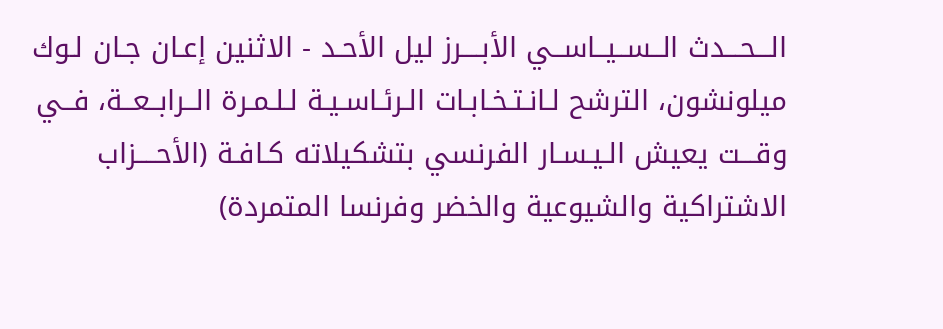الـــحـــدث الــســيــاســي الأبــــرز ليل الأحـد - الاثنين إعـان جـان لـوك ميلونشون، الترشح لـانـتـخـابـات الـرئـاسـيـة لـلـمـرة الــرابــعــة، فــي وقـــت يعيش الـيـسـار الفرنسي بتشكيلاته كـافـة (الأحــــزاب الاشتراكية والشيوعية والخضر وفرنسا المتمردة)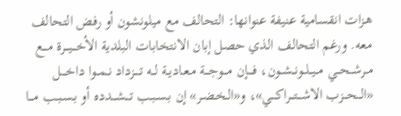هـزات انقسامية عنيفة عنوانها: التحالف مع ميلونشون أو رفض التحالف معه. ورغم التحالف الذي حصل إبان الانتخابات البلدية الأخـــيـــرة مـــع مــرشــحــي مــيــلــونــشــون، فــــإن مـــوجـــة مـعـاديـة لــه تــــزداد نــمــوا داخــــل «الـــحـــزب الاشـــتـــراكـــي»، و«الـخـضـر» إن بـسـبـب تـــشـــدده أو بـسـبـب مـــا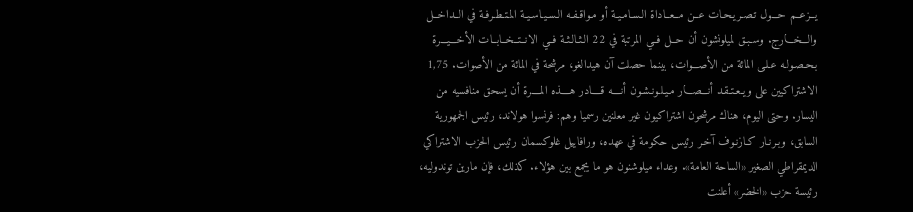يــزعــم حـــول تـصـريـحـات عــن مــعــاداة الـسـامـيـة أو مـواقـفـه الـسـيـاسـيـة المـتـطـرفـة في الــداخــل والـــخـــارج. وسـبـق لميلونشون أن حــل فــي المرتبة في 22 الـثـالـثـة فــي الانــتــخــابــات الأخـــيـــرة بـحـصـولـه عـلـى المائة من الأصـــوات، بينما حصلت آن هيدالغو، مرشحة في المائة من الأصوات. 1,75 الاشتراكيين على ويـعـتـقـد أنـــصـــار مـيـلـونـشـون أنــــه قــــادر هــــذه المــــرة أن يسحق منافسيه من اليسار. وحتى اليوم، هناك مرشحون اشتراكيون غير معلنين رسميا وهم: فرنسوا هولاند، رئيس الجمهورية السابق، وبـرنـار كـازنـوف آخـر رئيس حكومة في عهده، ورافاييل غلوكسمان رئيس الحزب الاشتراكي الديمقراطي الصغير «الساحة العامة». وعداء ميلوشنون هو ما يجمع بين هؤلاء. كذلك، فإن مارين توندوليه، رئيسة حزب «الخضر» أعلنت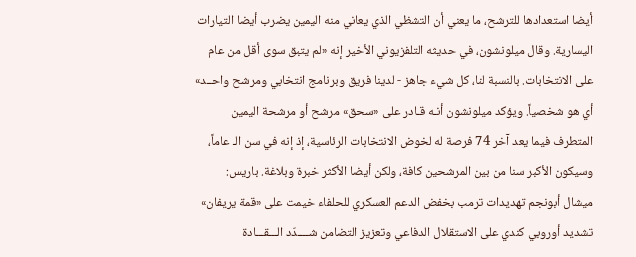أيضا استعدادها للترشح، ما يعني أن التشظي الذي يعاني منه اليمين يضرب أيضا التيارات اليسارية. وقال ميلونشون، في حديثه التلفزيوني الأخير إنه «لم يتبق سوى أقل من عام على الانتخابات. بالنسبة لنا، كل شيء جاهز - لدينا فريق وبرنامج انتخابي ومرشح واحــد» أي هو شخصياً. ويؤكد ميلونشون أنـه قـادر على «سحق» مرشح أو مرشحة اليمين المتطرف فيما يعد آخر 74 فرصة له لخوض الانتخابات الرئاسية، إذ إنه في سن الـ عاماً، وسيكون الأكبر سنا من بين المرشحين كافة، ولكن أيضا الأكثر خبرة وبلاغة. باريس: ميشال أبونجم تهديدات ترمب بخفض الدعم العسكري للحلفاء خيمت على «قمة يريفان» تشديد أوروبي كندي على الاستقلال الدفاعي وتعزيز التضامن شــــدّد الـــقـــادة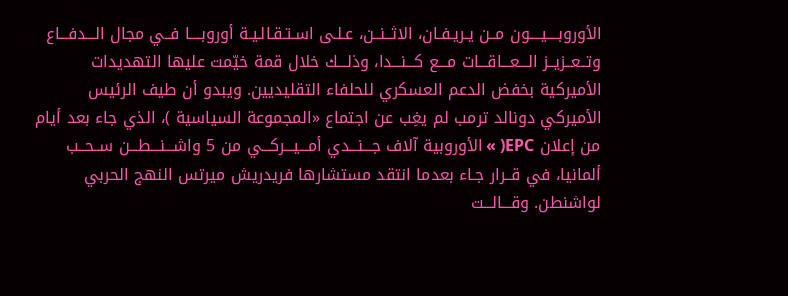الأوروبــــيــــون مــن يـريـفـان، الاثــنــن، عـلـى اسـتـقـالـيـة أوروبــــا فــي مجال الـــدفـــاع وتــعــزيــز الـــعـــاقـــات مـــع كـــنـــدا، وذلـــك خلال قمة خيّمت عليها التهديدات الأميركية بخفض الدعم العسكري للحلفاء التقليديين. ويبدو أن طيف الرئيس الأميركي دونالد ترمب لم يغِب عن اجتماع «المجموعة السياسية )، الذي جاء بعد أيام من إعلان EPC( » الأوروبية آلاف جـــنـــدي أمـــيـــركـــي من 5 واشـــنـــطـــن ســحــب ألمانيا، في قــرار جـاء بعدما انتقد مستشارها فريدريش ميرتس النهج الحربي لواشنطن. وقـــالـــت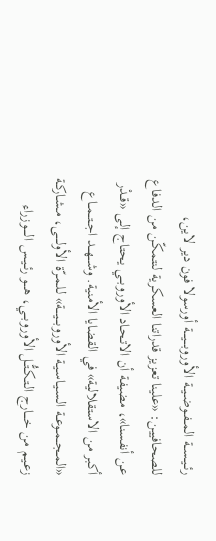رئــيــســة المــفــوضــيــة الأوروبــــيــــة أورسولا فون دير لاين، للصحافيين: «علينا تعزيز قدراتنا العسكرية لنتمكّن من الدفاع عـن أنفسنا»، مضيفة أن الاتـحـاد الأوروبـــي يحتاج إلـى «قــدْر أكبر من الاستقلالية» في القضايا الأمنية. وشـــهـــد اجــتــمــاع «المــجــمــوعــة الـسـيـاسـيـة الأوروبــــيــــة» لـلـمـرّة الأولـــــى، مـشـاركـة زعـيـم من خــــارج الـتـكـتُّــل الأوروبـــي، هـــو رئــيــس الـــــوزراء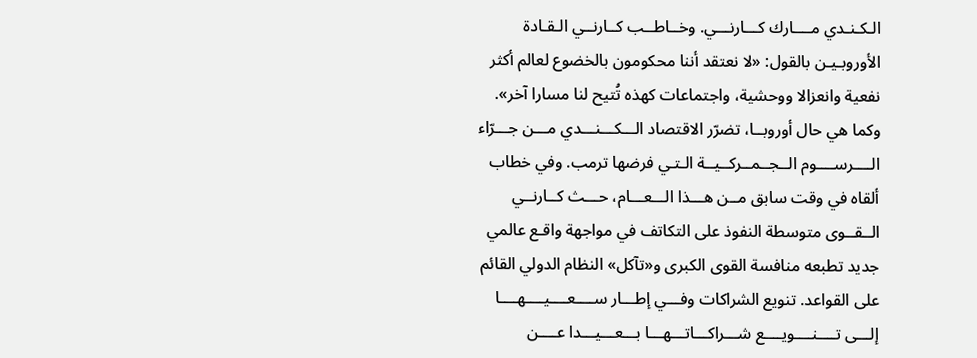الـكـنـدي مــــارك كـــارنـــي. وخــاطــب كــارنــي الـقـادة الأوروبـيـن بالقول: «لا نعتقد أننا محكومون بالخضوع لعالم أكثر نفعية وانعزالا ووحشية، واجتماعات كهذه تُتيح لنا مسارا آخر». وكما هي حال أوروبــا، تضرّر الاقتصاد الـــكـــنـــدي مـــن جـــرّاء الــــرســــوم الــجــمــركــيــة الـتـي فرضها ترمب. وفي خطاب ألقاه في وقت سابق مــن هـــذا الـــعـــام، حـــث كــارنــي الــقــوى متوسطة النفوذ على التكاتف في مواجهة واقـع عالمي جديد تطبعه منافسة القوى الكبرى و«تآكل» النظام الدولي القائم على القواعد. تنويع الشراكات وفـــي إطـــار ســــعــــيــــهــــا إلـــى تــــنــــويــــع شـــراكـــاتـــهـــا بـــعـــيـــدا عــــن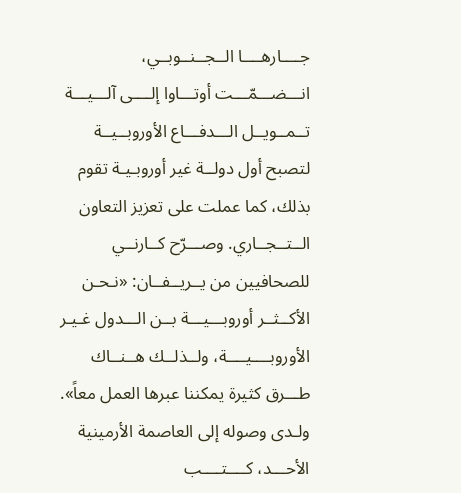جــــارهــــا الــجــنــوبــي، انـــضـــمّـــت أوتـــاوا إلــــى آلـــيـــة تــمــويــل الـــدفـــاع الأوروبــيــة لتصبح أول دولــة غير أوروبـيـة تقوم بذلك، كما عملت على تعزيز التعاون الــتــجــاري. وصـــرّح كــارنــي للصحافيين من يــريــفــان: «نـحـن الأكــثــر أوروبـــيـــة بــن الـــدول غـيـر الأوروبــــيــــة، ولــذلــك هــنــاك طـــرق كثيرة يمكننا عبرها العمل معاً». ولـدى وصوله إلى العاصمة الأرمينية الأحـــد، كــــتــــب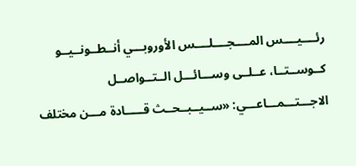رئــــيــــس المــــجــــلــــس الأوروبـــي أنــطــونــيــو كــوســتــا، عــلــى وســـائـــل الــتــواصــل الاجـــتـــمـــاعـــي: «ســيــبــحــث قـــــادة مـــن مختلف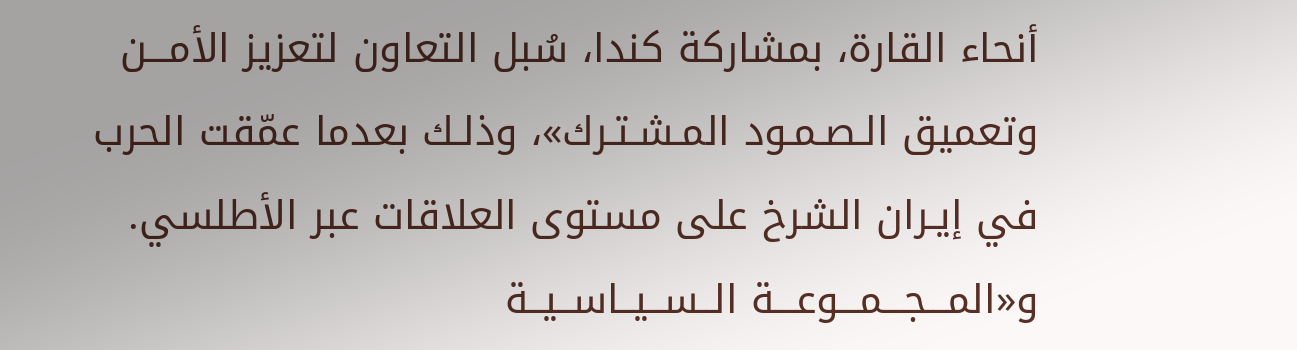أنحاء القارة، بمشاركة كندا، سُبل التعاون لتعزيز الأمـــن وتعميق الـصـمـود المـشـتـرك»، وذلـك بعدما عمّقت الحرب في إيـران الشرخ على مستوى العلاقات عبر الأطلسي. و«المـــجـــمـــوعـــة الــســيــاســيــة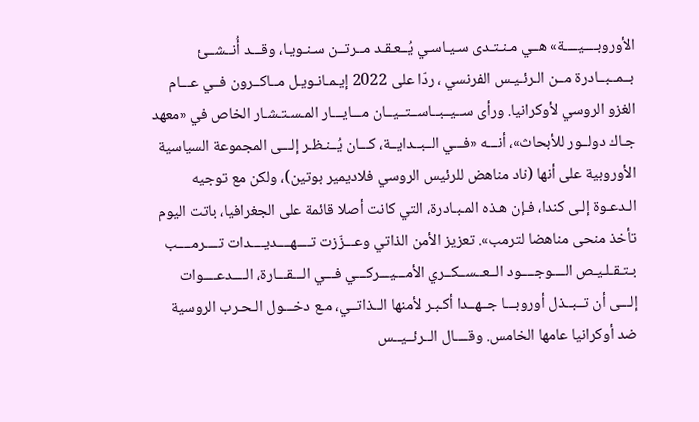الأوروبــــيــــة» هــي مـنـتـدى سـيـاسـي يُــعـقـد مــرتــن سـنـويـا، وقـــد أُنــشــئ بــمــبــادرة مــن الـرئـيـس الفرنسي ، ردّا على 2022 إيـمـانـويـل مــاكــرون فــي عـــام الغزو الروسي لأوكرانيا. ورأى ســيــبــاســتــيــان مـــايـــار المـسـتـشـار الخاص في «معهد جـاك دولــور للأبحاث»، أنـــه «فـــي الــبــدايــة، كـــان يُــنـظـر إلـــى المجموعة السياسية الأوروبية على أنها (ناد مناهض للرئيس الروسي فلاديمير بوتين)، ولكن مع توجيه الـدعـوة إلـى كندا، فـإن هـذه المـبـادرة، التي كانت أصلا قائمة على الجغرافيا، باتت اليوم تأخذ منحى مناهضا لترمب». تعزيز الأمن الذاتي وعـــزّزت تــــهــــديــــدات تــــرمــــب بـتـقـلـيـص الــــوجــــود الــعــســكــري الأمـــيـــركـــي فـــي الـــقـــارة، الــــدعــــوات إلـــى أن تــبــذل أوروبـــا جــهــدا أكـبـر لأمنها الــذاتــي، مـع دخـــول الـحـرب الروسية ضد أوكرانيا عامها الخامس. وقــــال الــرئــيــس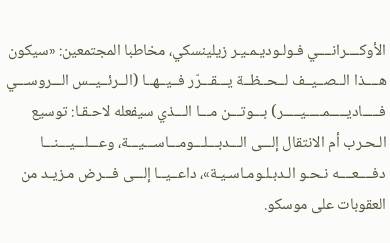الأوكــــرانــــي فـولـوديـمـيـر زيلينسكي، مخاطبا المجتمعين: «سيكون هــــذا الــصــيــف لــحــظــة يـــقـــرّر فــيــهــا (الــرئــيــس الـــروســـي فـــــاديـــــمـــــيـــــر) بـــوتـــن مـــا الـــذي سيفعله لاحـقـا: توسيع الـحـرب أم الانتقال إلـــى الـــدبـــلـــومـــاســـيـــة، وعـــلـــيـــنـــا دفــــعــــه نـحـو الـدبـلـومـاسـيـة»، داعــيــا إلـــى فـــرض مـزيـد من العقوبات على موسكو.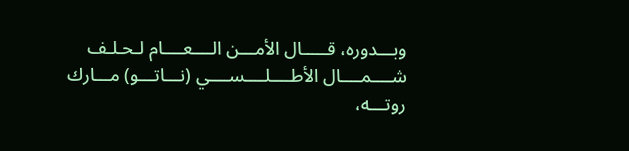وبـــدوره، قـــــال الأمـــن الــــعــــام لـحـلـف شــــمــــال الأطــــلــــســــي (نـــاتـــو) مـــارك روتـــه،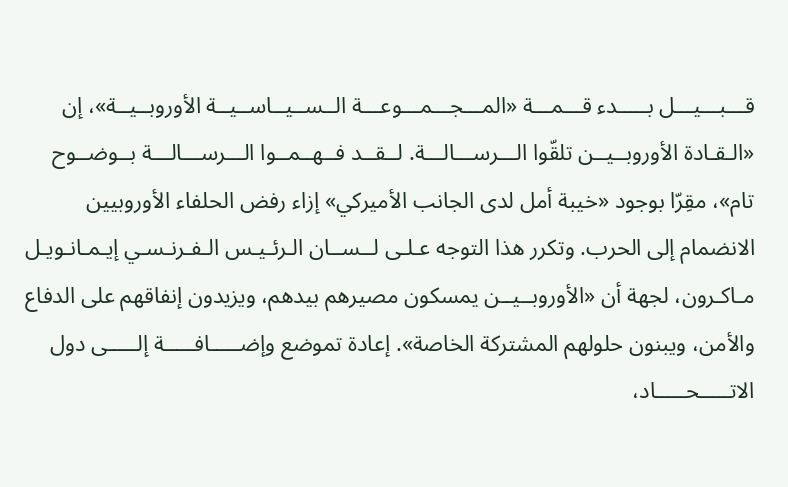قـــبـــيـــل بـــــدء قـــمـــة «المـــجـــمـــوعـــة الــســيــاســيــة الأوروبــيــة»، إن «الـقـادة الأوروبــيــن تلقّوا الـــرســـالـــة. لــقــد فــهــمــوا الـــرســـالـــة بــوضــوح تام»، مقِرّا بوجود «خيبة أمل لدى الجانب الأميركي» إزاء رفض الحلفاء الأوروبيين الانضمام إلى الحرب. وتكرر هذا التوجه عـلـى لــســان الـرئـيـس الـفـرنـسـي إيـمـانـويـل مـاكـرون، لجهة أن «الأوروبــيــن يمسكون مصيرهم بيدهم، ويزيدون إنفاقهم على الدفاع والأمن، ويبنون حلولهم المشتركة الخاصة». إعادة تموضع وإضـــــافـــــة إلـــــى دول الاتـــــحـــــاد،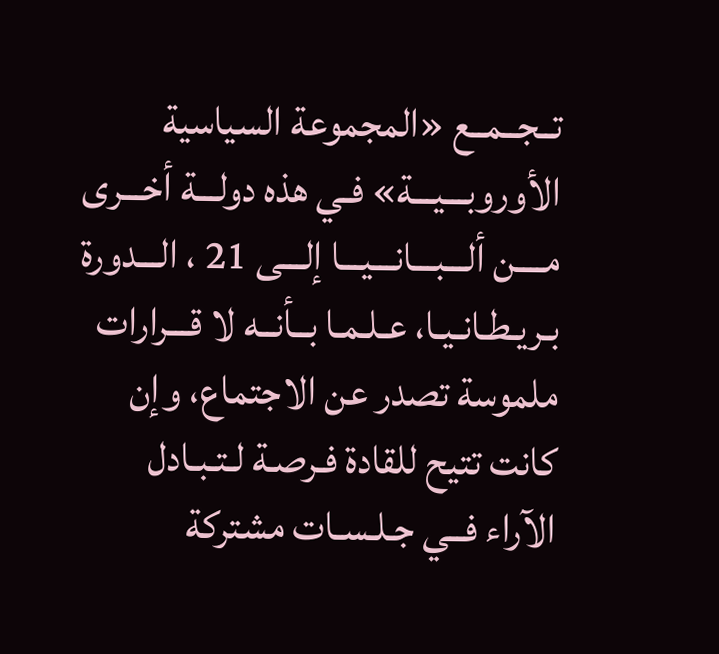تــجــمــع «المجموعة السياسية الأوروبـــيـــة» فـي هذه دولـــة أخـــرى مــــن ألـــبـــانـــيـــا إلـــى 21 ، الـــدورة بـريـطـانـيـا، عـلـمـا بــأنــه لا قـــرارات ملموسة تصدر عن الاجتماع، وإن كانت تتيح للقادة فـرصـة لـتـبـادل الآراء فــي جـلـسـات مشتركة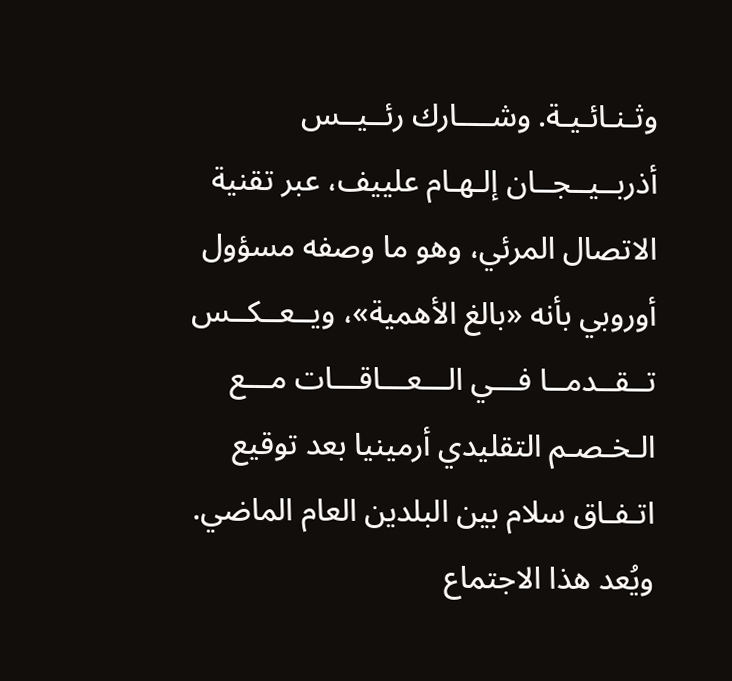وثـنـائـيـة. وشــــارك رئــيــس أذربــيــجــان إلـهـام علييف، عبر تقنية الاتصال المرئي، وهو ما وصفه مسؤول أوروبي بأنه «بالغ الأهمية»، ويــعــكــس تــقــدمــا فـــي الـــعـــاقـــات مـــع الـخـصـم التقليدي أرمينيا بعد توقيع اتـفـاق سلام بين البلدين العام الماضي. ويُعد هذا الاجتماع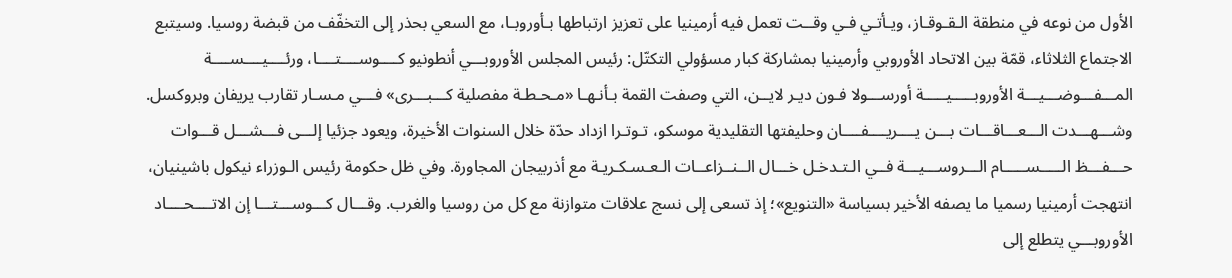الأول من نوعه في منطقة الـقـوقـاز، ويـأتـي فـي وقــت تعمل فيه أرمينيا على تعزيز ارتباطها بـأوروبـا، مع السعي بحذر إلى التخفّف من قبضة روسيا. وسيتبع الاجتماع الثلاثاء، قمّة بين الاتحاد الأوروبي وأرمينيا بمشاركة كبار مسؤولي التكتّل: رئيس المجلس الأوروبـــي أنطونيو كــــوســــتــــا، ورئــــيــــســــة المـــفـــوضـــيـــة الأوروبـــــيـــــة أورســـولا فـون ديـر لايــن، التي وصفت القمة بـأنـهـا «مـحـطـة مفصلية كـــبـــرى» فـــي مـسـار تقارب يريفان وبروكسل. وشـــهـــدت الـــعـــاقـــات بـــن يــــريــــفــــان وحليفتها التقليدية موسكو، تـوتـرا ازداد حدّة خلال السنوات الأخيرة، ويعود جزئيا إلـــى فـــشـــل قـــوات حـــفـــظ الـــــســـــام الـــروســـيـــة فــي الـتـدخـل خـــال الــنــزاعــات الـعـسـكـريـة مع أذربيجان المجاورة. وفي ظل حكومة رئيس الـوزراء نيكول باشينيان، انتهجت أرمينيا رسميا ما يصفه الأخير بسياسة «التنويع»؛ إذ تسعى إلى نسج علاقات متوازنة مع كل من روسيا والغرب. وقـــال كـــوســـتـــا إن الاتــــحــــاد الأوروبـــي يتطلع إلى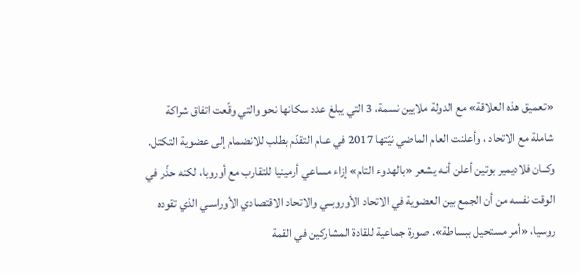«تعميق هذه العلاقة» مع الدولة ملايين نسمة، 3 التي يبلغ عدد سكانها نحو والتي وقّعت اتفاق شراكة شاملة مع الاتحاد ، وأعلنت العام الماضي نيّتها 2017 في عـام التقدّم بطلب للانضمام إلى عضوية التكتل. وكــان فلاديمير بوتين أعلن أنـه يشعر «بالهدوء التام» إزاء مساعي أرمينيا للتقارب مع أوروبا، لكنه حذّر في الوقت نفسه من أن الجمع بين العضوية في الاتحاد الأوروبــي والاتحاد الاقتصادي الأوراسـي الذي تقوده روسيا، «أمر مستحيل ببساطة». صورة جماعية للقادة المشاركين في القمة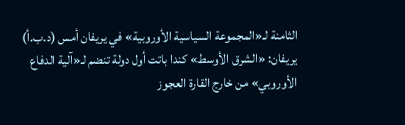الثامنة لـ«المجموعة السياسية الأوروبية» في يريفان أمس (د.ب.أ) يريفان: «الشرق الأوسط» كندا باتت أول دولة تنضم لـ«آلية الدفاع الأوروبي» من خارج القارة العجوز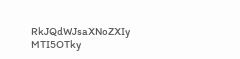RkJQdWJsaXNoZXIy MTI5OTky